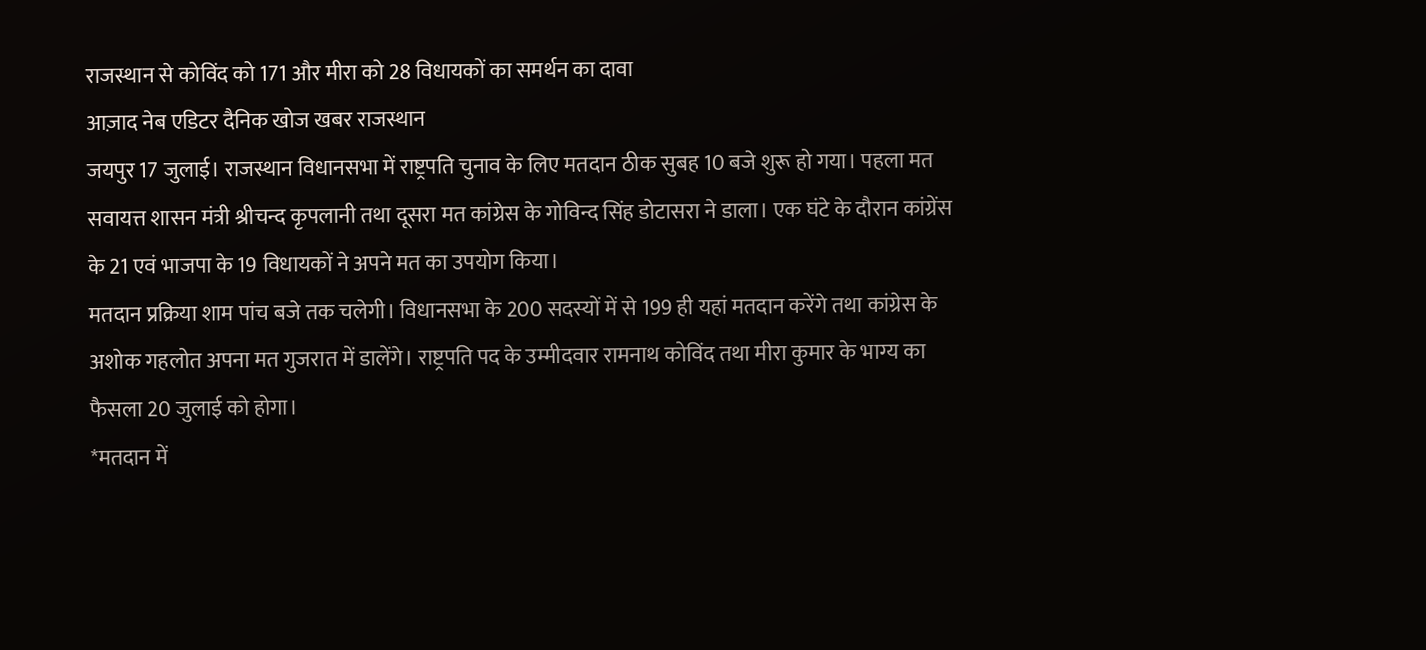राजस्थान से कोविंद को 171 और मीरा को 28 विधायकों का समर्थन का दावा
आज़ाद नेब एडिटर दैनिक खोज खबर राजस्थान
जयपुर 17 जुलाई। राजस्थान विधानसभा में राष्ट्रपति चुनाव के लिए मतदान ठीक सुबह 10 बजे शुरू हो गया। पहला मत सवायत्त शासन मंत्री श्रीचन्द कृपलानी तथा दूसरा मत कांग्रेस के गोविन्द सिंह डोटासरा ने डाला। एक घंटे के दौरान कांग्रेंस के 21 एवं भाजपा के 19 विधायकों ने अपने मत का उपयोग किया।
मतदान प्रक्रिया शाम पांच बजे तक चलेगी। विधानसभा के 200 सदस्यों में से 199 ही यहां मतदान करेंगे तथा कांग्रेस के अशोक गहलोत अपना मत गुजरात में डालेंगे। राष्ट्रपति पद के उम्मीदवार रामनाथ कोविंद तथा मीरा कुमार के भाग्य का फैसला 20 जुलाई को होगा।
*मतदान में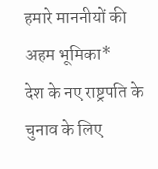हमारे माननीयों की अहम भूमिका*
देश के नए राष्ट्रपति के चुनाव के लिए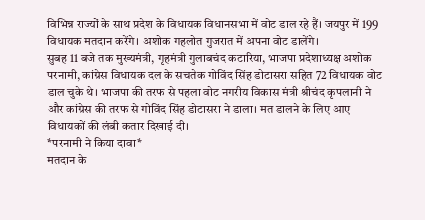विभिन्न राज्यों के साथ प्रदेश के विधायक विधानसभा में वोट डाल रहे हैं। जयपुर में 199 विधायक मतदान करेंगे। अशोक गहलोत गुजरात में अपना वोट डालेंगे।
सुबह 11 बजे तक मुख्यमंत्री, गृहमंत्री गुलाबचंद कटारिया, भाजपा प्रदेशाध्यक्ष अशोक परनामी, कांग्रेस विधायक दल के सचतेक गोविंद सिंह डोटासरा सहित 72 विधायक वोट डाल चुके थे। भाजपा की तरफ से पहला वोट नगरीय विकास मंत्री श्रीचंद कृपलानी ने और कांग्रेस की तरफ से गोविंद सिंह डोटासरा ने डाला। मत डालने के लिए आए विधायकों की लंबी कतार दिखाई दी।
*परनामी ने किया दावा*
मतदान के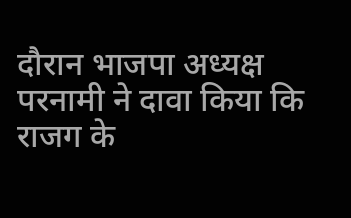दौरान भाजपा अध्यक्ष परनामी ने दावा किया कि राजग के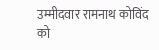उम्मीदवार रामनाथ कोविंद को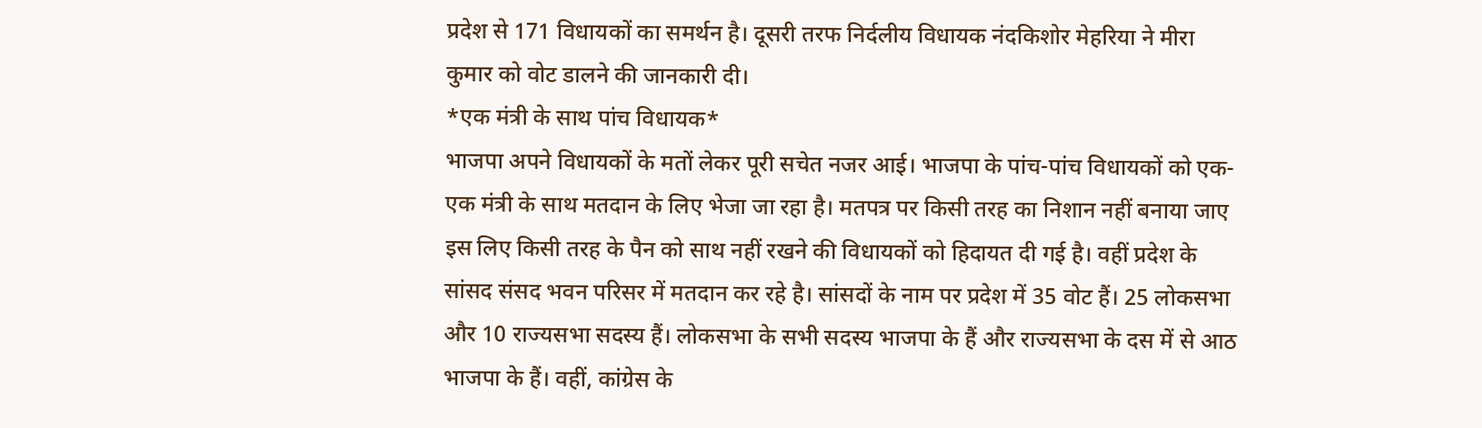प्रदेश से 171 विधायकों का समर्थन है। दूसरी तरफ निर्दलीय विधायक नंदकिशोर मेहरिया ने मीरा कुमार को वोट डालने की जानकारी दी।
*एक मंत्री के साथ पांच विधायक*
भाजपा अपने विधायकों के मतों लेकर पूरी सचेत नजर आई। भाजपा के पांच-पांच विधायकों को एक-एक मंत्री के साथ मतदान के लिए भेजा जा रहा है। मतपत्र पर किसी तरह का निशान नहीं बनाया जाए इस लिए किसी तरह के पैन को साथ नहीं रखने की विधायकों को हिदायत दी गई है। वहीं प्रदेश के सांसद संसद भवन परिसर में मतदान कर रहे है। सांसदों के नाम पर प्रदेश में 35 वोट हैं। 25 लोकसभा और 10 राज्यसभा सदस्य हैं। लोकसभा के सभी सदस्य भाजपा के हैं और राज्यसभा के दस में से आठ भाजपा के हैं। वहीं, कांग्रेस के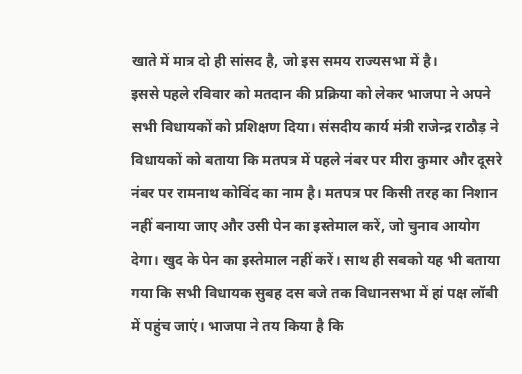खाते में मात्र दो ही सांसद है, जो इस समय राज्यसभा में है।
इससे पहले रविवार को मतदान की प्रक्रिया को लेकर भाजपा ने अपने सभी विधायकों को प्रशिक्षण दिया। संसदीय कार्य मंत्री राजेन्द्र राठौड़ ने  विधायकों को बताया कि मतपत्र में पहले नंबर पर मीरा कुमार और दूसरे नंबर पर रामनाथ कोविंद का नाम है। मतपत्र पर किसी तरह का निशान नहीं बनाया जाए और उसी पेन का इस्तेमाल करें, जो चुनाव आयोग देगा। खुद के पेन का इस्तेमाल नहीं करें। साथ ही सबको यह भी बताया गया कि सभी विधायक सुबह दस बजे तक विधानसभा में हां पक्ष लॉबी में पहुंच जाएं। भाजपा ने तय किया है कि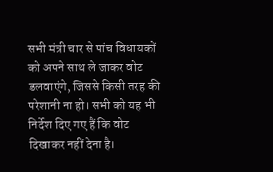सभी मंत्री चार से पांच विधायकों को अपने साथ ले जाकर वोट डलवाएंगे, जिससे किसी तरह की परेशानी ना हो। सभी को यह भी निर्देश दिए गए हैं कि वोट दिखाकर नहीं देना है।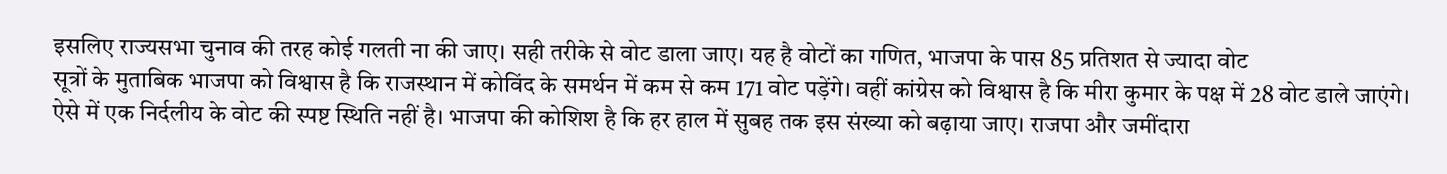इसलिए राज्यसभा चुनाव की तरह कोई गलती ना की जाए। सही तरीके से वोट डाला जाए। यह है वोटों का गणित, भाजपा के पास 85 प्रतिशत से ज्यादा वोट
सूत्रों के मुताबिक भाजपा को विश्वास है कि राजस्थान में कोविंद के समर्थन में कम से कम 171 वोट पड़ेंगे। वहीं कांग्रेस को विश्वास है कि मीरा कुमार के पक्ष में 28 वोट डाले जाएंगे। ऐसे में एक निर्दलीय के वोट की स्पष्ट स्थिति नहीं है। भाजपा की कोशिश है कि हर हाल में सुबह तक इस संख्या को बढ़ाया जाए। राजपा और जमींदारा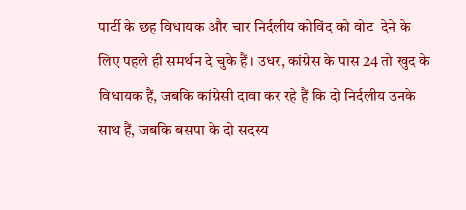पार्टी के छह विधायक और चार निर्दलीय कोविंद को वोट  देने के लिए पहले ही समर्थन दे चुके हैं। उधर, कांग्रेस के पास 24 तो खुद के विधायक हैं, जबकि कांग्रेसी दावा कर रहे हैं कि दो निर्दलीय उनके साथ हैं, जबकि बसपा के दो सदस्य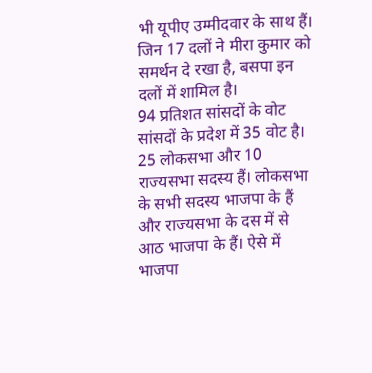भी यूपीए उम्मीदवार के साथ हैं। जिन 17 दलों ने मीरा कुमार को समर्थन दे रखा है, बसपा इन दलों में शामिल है।
94 प्रतिशत सांसदों के वोट
सांसदों के प्रदेश में 35 वोट है। 25 लोकसभा और 10 राज्यसभा सदस्य हैं। लोकसभा के सभी सदस्य भाजपा के हैं और राज्यसभा के दस में से आठ भाजपा के हैं। ऐसे में भाजपा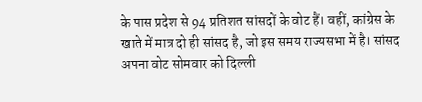के पास प्रदेश से 94 प्रतिशत सांसदों के वोट हैं। वहीं, कांग्रेस के खाते में मात्र दो ही सांसद है, जो इस समय राज्यसभा में है। सांसद अपना वोट सोमवार को दिल्ली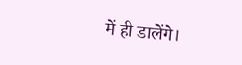में ही डालेंगे।